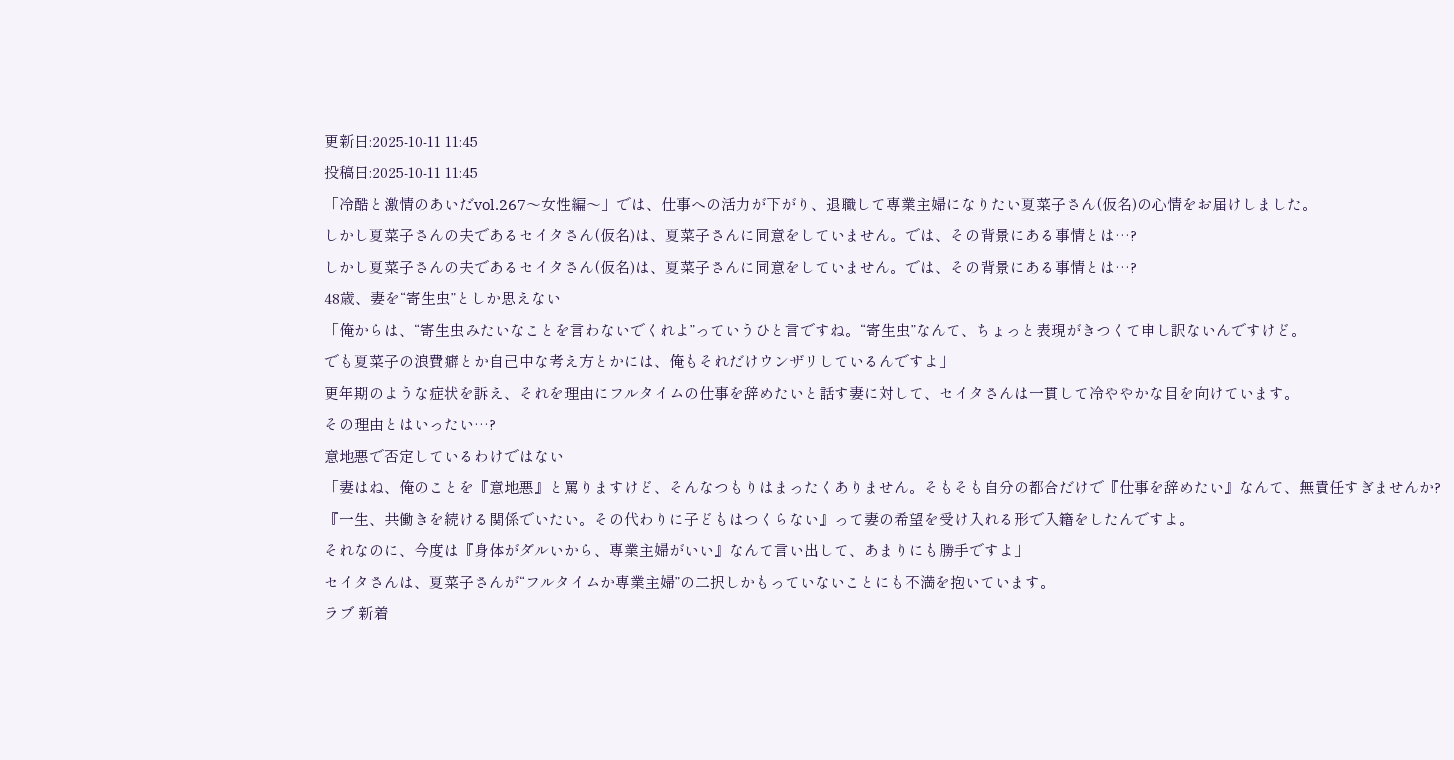更新日:2025-10-11 11:45
投稿日:2025-10-11 11:45
「冷酷と激情のあいだvol.267〜女性編〜」では、仕事への活力が下がり、退職して専業主婦になりたい夏菜子さん(仮名)の心情をお届けしました。
しかし夏菜子さんの夫であるセイタさん(仮名)は、夏菜子さんに同意をしていません。では、その背景にある事情とは…?
しかし夏菜子さんの夫であるセイタさん(仮名)は、夏菜子さんに同意をしていません。では、その背景にある事情とは…?
48歳、妻を“寄生虫”としか思えない
「俺からは、“寄生虫みたいなことを言わないでくれよ”っていうひと言ですね。“寄生虫”なんて、ちょっと表現がきつくて申し訳ないんですけど。
でも夏菜子の浪費癖とか自己中な考え方とかには、俺もそれだけウンザリしているんですよ」
更年期のような症状を訴え、それを理由にフルタイムの仕事を辞めたいと話す妻に対して、セイタさんは一貫して冷ややかな目を向けています。
その理由とはいったい…?
意地悪で否定しているわけではない
「妻はね、俺のことを『意地悪』と罵りますけど、そんなつもりはまったくありません。そもそも自分の都合だけで『仕事を辞めたい』なんて、無責任すぎませんか?
『一生、共働きを続ける関係でいたい。その代わりに子どもはつくらない』って妻の希望を受け入れる形で入籍をしたんですよ。
それなのに、今度は『身体がダルいから、専業主婦がいい』なんて言い出して、あまりにも勝手ですよ」
セイタさんは、夏菜子さんが“フルタイムか専業主婦”の二択しかもっていないことにも不満を抱いています。
ラブ 新着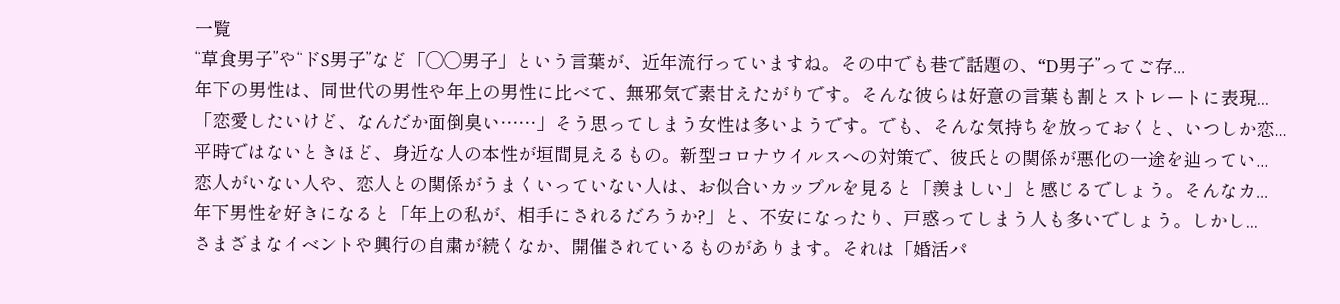一覧
“草食男子”や“ドS男子”など「◯◯男子」という言葉が、近年流行っていますね。その中でも巷で話題の、“D男子”ってご存...
年下の男性は、同世代の男性や年上の男性に比べて、無邪気で素甘えたがりです。そんな彼らは好意の言葉も割とストレートに表現...
「恋愛したいけど、なんだか面倒臭い……」そう思ってしまう女性は多いようです。でも、そんな気持ちを放っておくと、いつしか恋...
平時ではないときほど、身近な人の本性が垣間見えるもの。新型コロナウイルスへの対策で、彼氏との関係が悪化の一途を辿ってい...
恋人がいない人や、恋人との関係がうまくいっていない人は、お似合いカップルを見ると「羨ましい」と感じるでしょう。そんなカ...
年下男性を好きになると「年上の私が、相手にされるだろうか?」と、不安になったり、戸惑ってしまう人も多いでしょう。しかし...
さまざまなイベントや興行の自粛が続くなか、開催されているものがあります。それは「婚活パ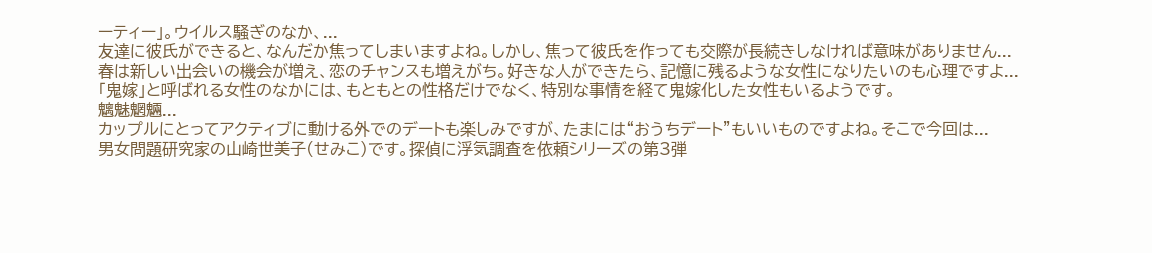ーティー」。ウイルス騒ぎのなか、...
友達に彼氏ができると、なんだか焦ってしまいますよね。しかし、焦って彼氏を作っても交際が長続きしなければ意味がありません...
春は新しい出会いの機会が増え、恋のチャンスも増えがち。好きな人ができたら、記憶に残るような女性になりたいのも心理ですよ...
「鬼嫁」と呼ばれる女性のなかには、もともとの性格だけでなく、特別な事情を経て鬼嫁化した女性もいるようです。
魑魅魍魎...
カップルにとってアクティブに動ける外でのデートも楽しみですが、たまには“おうちデート”もいいものですよね。そこで今回は...
男女問題研究家の山崎世美子(せみこ)です。探偵に浮気調査を依頼シリーズの第3弾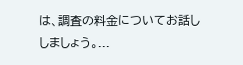は、調査の料金についてお話ししましょう。...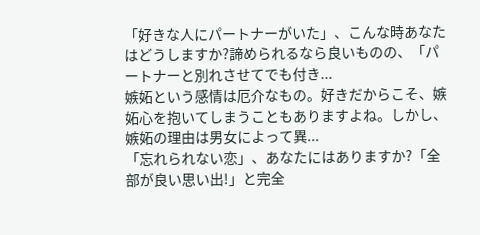「好きな人にパートナーがいた」、こんな時あなたはどうしますか?諦められるなら良いものの、「パートナーと別れさせてでも付き...
嫉妬という感情は厄介なもの。好きだからこそ、嫉妬心を抱いてしまうこともありますよね。しかし、嫉妬の理由は男女によって異...
「忘れられない恋」、あなたにはありますか?「全部が良い思い出!」と完全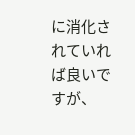に消化されていれば良いですが、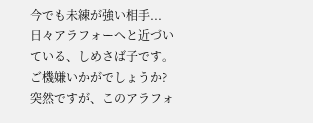今でも未練が強い相手...
日々アラフォーへと近づいている、しめさば子です。ご機嫌いかがでしょうか?
突然ですが、このアラフォ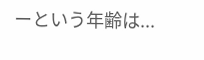ーという年齢は...